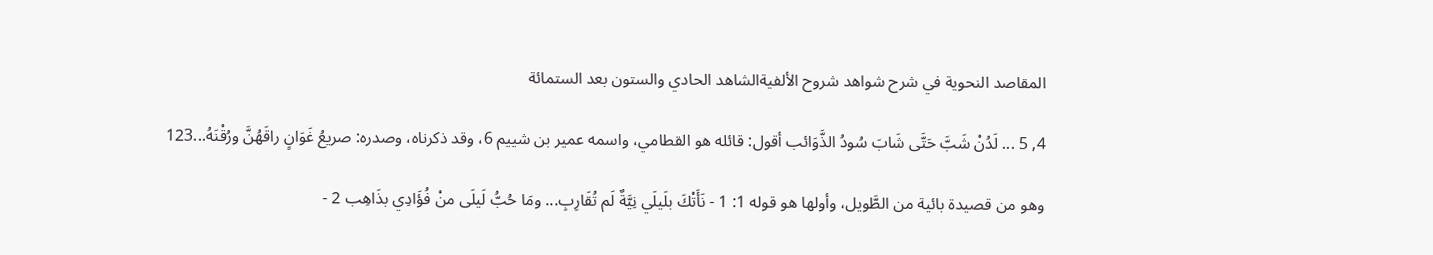المقاصد النحوية في شرح شواهد شروح الألفيةالشاهد الحادي والستون بعد الستمائة

4, 5 ... لَدُنْ شَبَّ حَتَّى شَابَ سُودُ الذَّوَائب أقول: قائله هو القطامي، واسمه عمير بن شييم 6، وقد ذكرناه، وصدره: صريعُ غَوَانٍ راقَهُنَّ ورُقْنَهُ...123

وهو من قصيدة بائية من الطَّويل، وأولها هو قوله 1: 1 - نَأَتْكَ بلَيلَي نِيَّةٌ لَم تُقَارِبِ... ومَا حُبُّ لَيلَى منْ فُؤَادِي بذَاهِب 2 -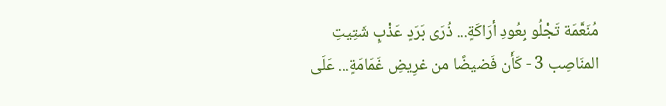مُنَعَّمَة تَجْلُو بِعُودِ أرَاكَةٍ... ذُرَى بَرَدٍ عَذْبٍ شَتِيتِ المنَاصِب 3 - كَأَن فَضيضًا من غرِيضِ غَمَامَةٍ... عَلَى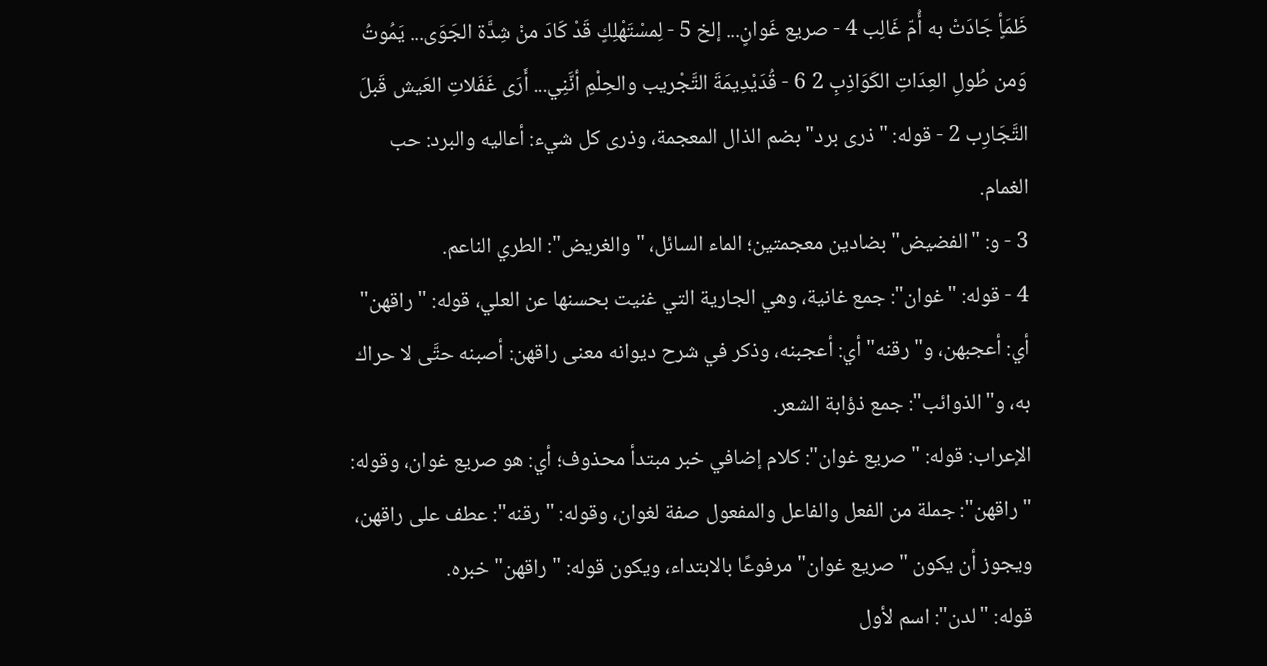ظَمَأٍ جَادَتْ به أُمّ غَالِب 4 - صريع غَوانٍ... إلخ 5 - لِمسْتَهْلِكٍ قَدْ كَادَ منْ شِدَّة الجَوَى... يَمُوتُ وَمن طُولِ العِدَاتِ الكَوَاذِبِ 2 6 - قُدَيْدِيمَةَ التَّجْريب والحِلْمِ أنَّنِي... أَرَى غَفَلاتِ العَيش قَبلَ التَّجَارِب 2 - قوله: "ذرى برد" بضم الذال المعجمة، وذرى كل شيء: أعاليه والبرد: حب الغمام.
3 - و: "الفضيض" بضادين معجمتين؛ الماء السائل، "والغريض": الطري الناعم.
4 - قوله: "غوان": جمع غانية، وهي الجارية التي غنيت بحسنها عن العلي، قوله: "راقهن" أي: أعجبهن، و"رقنه" أي: أعجبنه، وذكر في شرح ديوانه معنى راقهن: أصبنه حتَّى لا حراك به، و"الذوائب": جمع ذؤابة الشعر.
الإعراب: قوله: "صريع غوان": كلام إضافي خبر مبتدأ محذوف؛ أي: هو صريع غوان، وقوله: "راقهن": جملة من الفعل والفاعل والمفعول صفة لغوان، وقوله: "رقنه": عطف على راقهن، ويجوز أن يكون "صريع غوان" مرفوعًا بالابتداء، ويكون قوله: "راقهن" خبره.
قوله: "لدن": اسم لأول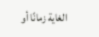الغاية زمانًا أو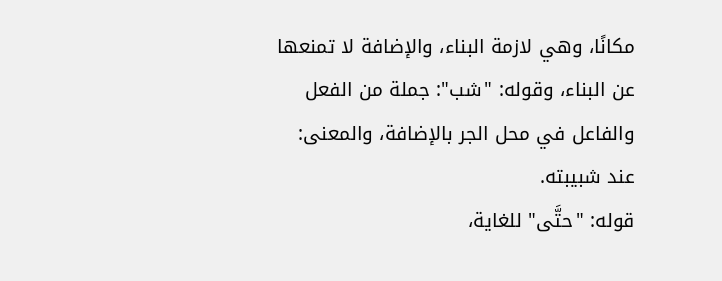مكانًا، وهي لازمة البناء، والإضافة لا تمنعها عن البناء، وقوله: "شب": جملة من الفعل والفاعل في محل الجر بالإضافة، والمعنى: عند شبيبته.
قوله: "حتَّى" للغاية،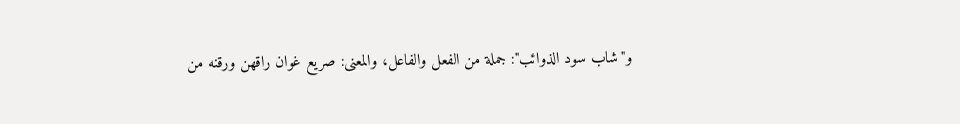و"شاب سود الذوائب": جملة من الفعل والفاعل، والمعنى: صريع غوان راقهن ورقنه من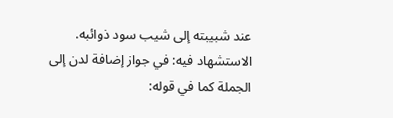عند شبيبته إلى شيب سود ذوائبه.
الاستشهاد فيه: في جواز إضافة لدن إلى الجملة كما في قوله: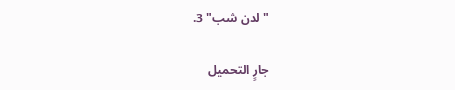"لدن شب" 3.

جارٍ التحميل